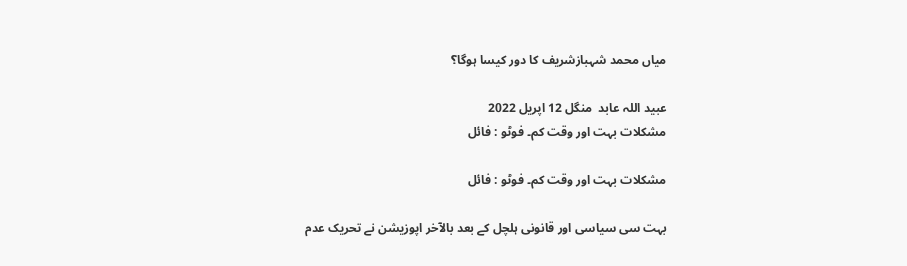میاں محمد شہبازشریف کا دور کیسا ہوگا؟

عبید اللہ عابد  منگل 12 اپريل 2022
مشکلات بہت اور وقت کم۔ فوٹو : فائل

مشکلات بہت اور وقت کم۔ فوٹو : فائل

بہت سی سیاسی اور قانونی ہلچل کے بعد بالآخر اپوزیشن نے تحریک عدم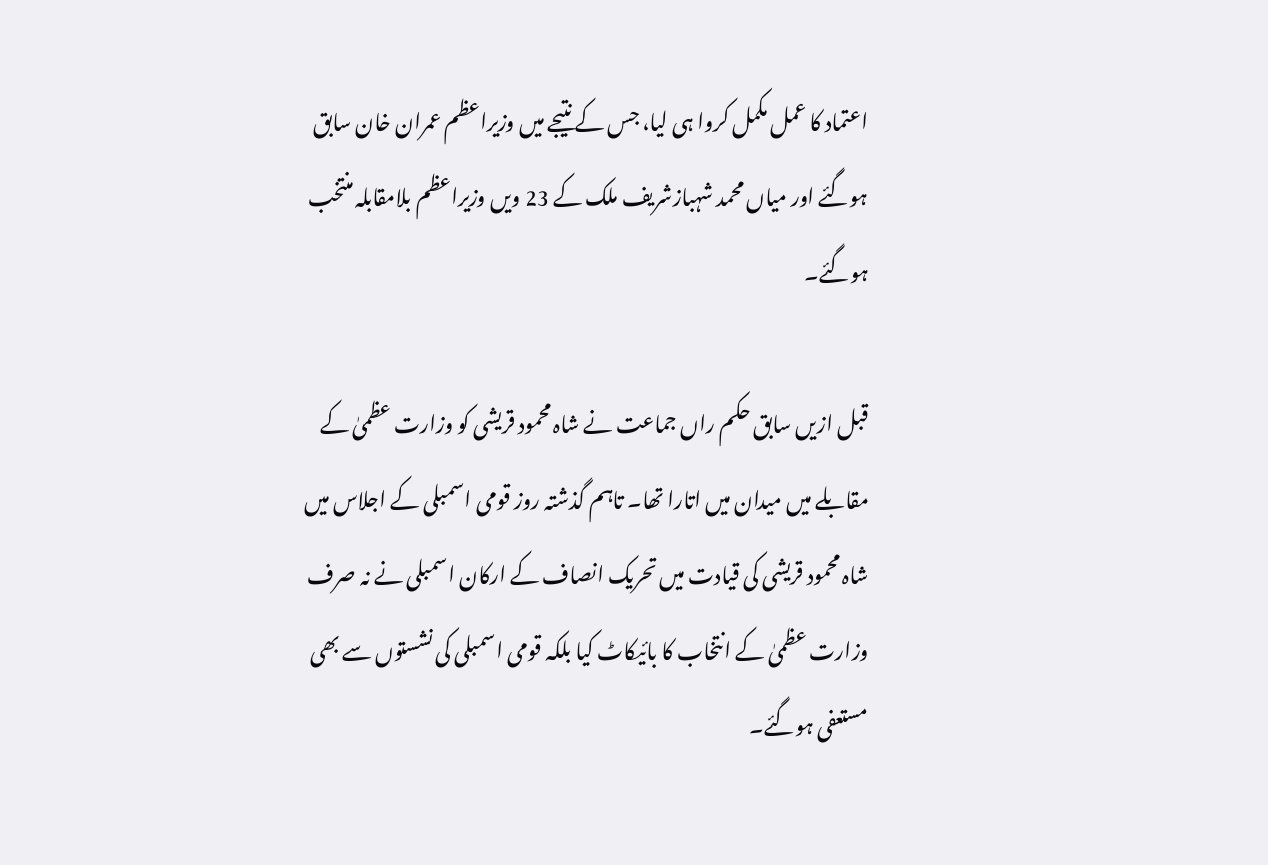اعتماد کا عمل مکمل کروا ہی لیا، جس کے نتیجے میں وزیراعظم عمران خان سابق ہوگئے اور میاں محمد شہبازشریف ملک کے 23 ویں وزیراعظم بلامقابلہ منتخب ہوگئے۔

قبل ازیں سابق حکم راں جماعت نے شاہ محمود قریشی کو وزارت عظمیٰ کے مقابلے میں میدان میں اتارا تھا۔ تاہم گذشتہ روز قومی اسمبلی کے اجلاس میں شاہ محمود قریشی کی قیادت میں تحریک انصاف کے ارکان اسمبلی نے نہ صرف وزارت عظمیٰ کے انتخاب کا بائیکاٹ کیا بلکہ قومی اسمبلی کی نشستوں سے بھی مستعفی ہوگئے۔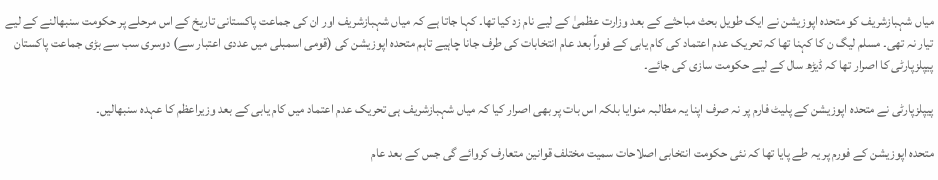میاں شہبازشریف کو متحدہ اپوزیشن نے ایک طویل بحث مباحثے کے بعد وزارت عظمیٰ کے لیے نام زد کیا تھا۔ کہا جاتا ہے کہ میاں شہبازشریف اور ان کی جماعت پاکستانی تاریخ کے اس مرحلے پر حکومت سنبھالنے کے لیے تیار نہ تھی۔ مسلم لیگ ن کا کہنا تھا کہ تحریک عدم اعتماد کی کام یابی کے فوراً بعد عام انتخابات کی طرف جانا چاہیے تاہم متحدہ اپوزیشن کی (قومی اسمبلی میں عددی اعتبار سے) دوسری سب سے بڑی جماعت پاکستان پیپلزپارٹی کا اصرار تھا کہ ڈیڑھ سال کے لیے حکومت سازی کی جائے۔

پیپلزپارٹی نے متحدہ اپوزیشن کے پلیٹ فارم پر نہ صرف اپنا یہ مطالبہ منوایا بلکہ اس بات پر بھی اصرار کیا کہ میاں شہبازشریف ہی تحریک عدم اعتماد میں کام یابی کے بعد وزیراعظم کا عہدہ سنبھالیں۔

متحدہ اپوزیشن کے فورم پر یہ طے پایا تھا کہ نئی حکومت انتخابی اصلاحات سمیت مختلف قوانین متعارف کروائے گی جس کے بعد عام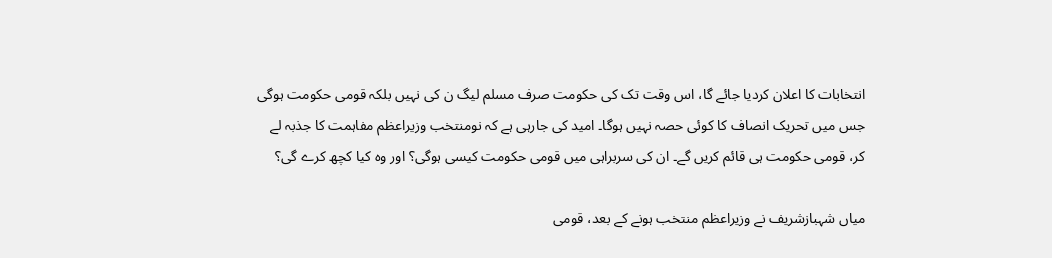انتخابات کا اعلان کردیا جائے گا، اس وقت تک کی حکومت صرف مسلم لیگ ن کی نہیں بلکہ قومی حکومت ہوگی جس میں تحریک انصاف کا کوئی حصہ نہیں ہوگا۔ امید کی جارہی ہے کہ نومنتخب وزیراعظم مفاہمت کا جذبہ لے کر، قومی حکومت ہی قائم کریں گے۔ ان کی سربراہی میں قومی حکومت کیسی ہوگی؟ اور وہ کیا کچھ کرے گی؟

میاں شہبازشریف نے وزیراعظم منتخب ہونے کے بعد، قومی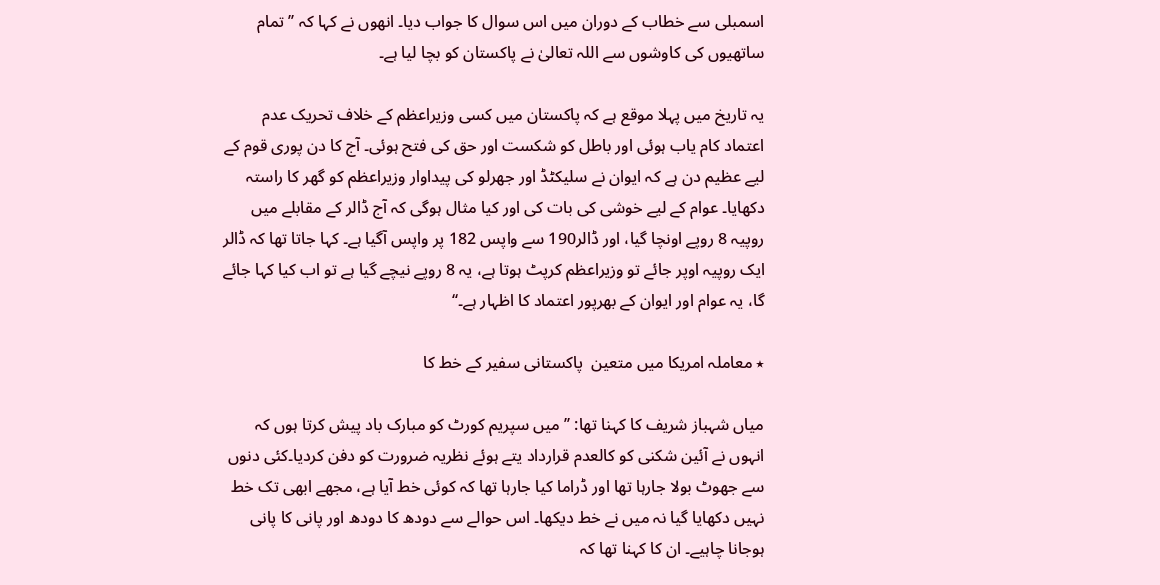اسمبلی سے خطاب کے دوران میں اس سوال کا جواب دیا۔ انھوں نے کہا کہ ’’تمام ساتھیوں کی کاوشوں سے اللہ تعالیٰ نے پاکستان کو بچا لیا ہے۔

یہ تاریخ میں پہلا موقع ہے کہ پاکستان میں کسی وزیراعظم کے خلاف تحریک عدم اعتماد کام یاب ہوئی اور باطل کو شکست اور حق کی فتح ہوئی۔ آج کا دن پوری قوم کے لیے عظیم دن ہے کہ ایوان نے سلیکٹڈ اور جھرلو کی پیداوار وزیراعظم کو گھر کا راستہ دکھایا۔ عوام کے لیے خوشی کی بات کی اور کیا مثال ہوگی کہ آج ڈالر کے مقابلے میں روپیہ 8 روپے اونچا گیا، اور ڈالر190 سے واپس 182 پر واپس آگیا ہے۔ کہا جاتا تھا کہ ڈالر ایک روپیہ اوپر جائے تو وزیراعظم کرپٹ ہوتا ہے، یہ 8 روپے نیچے گیا ہے تو اب کیا کہا جائے گا، یہ عوام اور ایوان کے بھرپور اعتماد کا اظہار ہے۔‘‘

٭ معاملہ امریکا میں متعین  پاکستانی سفیر کے خط کا

میاں شہباز شریف کا کہنا تھا: ’’میں سپریم کورٹ کو مبارک باد پیش کرتا ہوں کہ انہوں نے آئین شکنی کو کالعدم قرارداد یتے ہوئے نظریہ ضرورت کو دفن کردیا۔کئی دنوں سے جھوٹ بولا جارہا تھا اور ڈراما کیا جارہا تھا کہ کوئی خط آیا ہے، مجھے ابھی تک خط نہیں دکھایا گیا نہ میں نے خط دیکھا۔ اس حوالے سے دودھ کا دودھ اور پانی کا پانی ہوجانا چاہیے۔ ان کا کہنا تھا کہ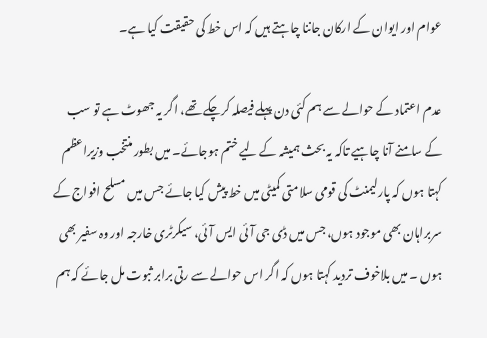عوام اور ایوان کے ارکان جاننا چاہتے ہیں کہ اس خط کی حقیقت کیا ہے۔

عدم اعتماد کے حوالے سے ہم کئی دن پہلے فیصلہ کرچکے تھے، اگر یہ جھوٹ ہے تو سب کے سامنے آنا چاہیے تاکہ یہ بحث ہمیشہ کے لیے ختم ہوجائے۔ میں بطور منتخب وزیراعظم کہتا ہوں کہ پارلیمنٹ کی قومی سلامتی کمیٹی میں خط پیش کیا جائے جس میں مسلح افواج کے سربراہان بھی موجود ہوں، جس میں ڈی جی آئی ایس آئی، سیکرٹری خارجہ اور وہ سفیر بھی ہوں ۔ میں بلاخوف تردید کہتا ہوں کہ اگر اس حوالے سے رتی برابر ثبوت مل جائے کہ ہم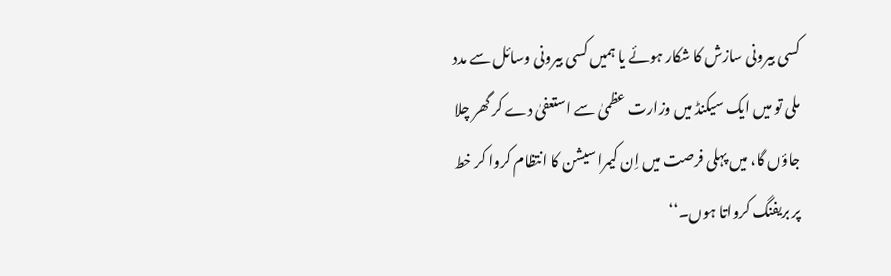کسی بیرونی سازش کا شکار ہوئے یا ہمیں کسی بیرونی وسائل سے مدد ملی تو میں ایک سیکنڈ میں وزارت عظمیٰ سے استعفیٰ دے کر گھر چلا جاؤں گا، میں پہلی فرصت میں اِن کیمرا سیشن کا انتظام کروا کر خط پر بریفنگ کرواتا ہوں۔‘‘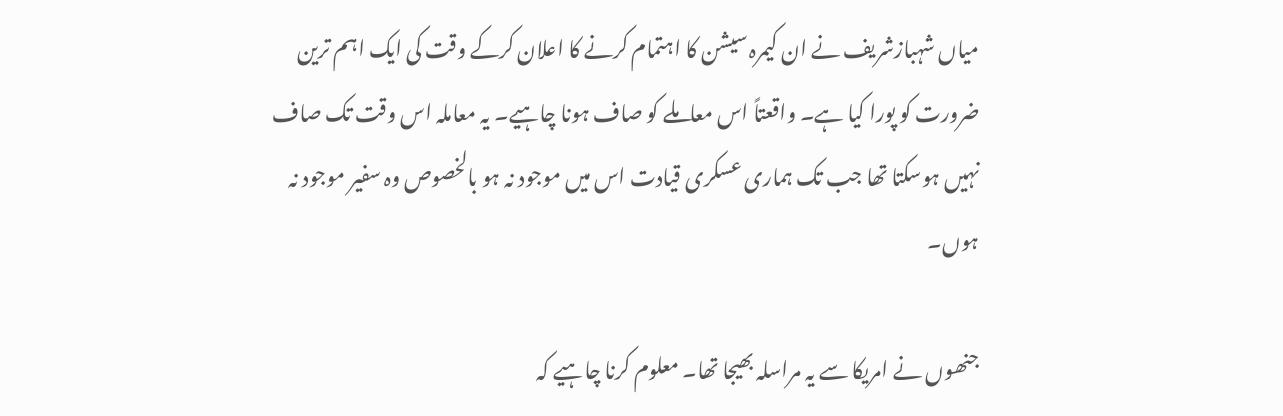میاں شہبازشریف نے ان کیمرہ سیشن کا اہتمام کرنے کا اعلان کرکے وقت کی ایک اہم ترین ضرورت کو پورا کیا ہے۔ واقعتاً اس معاملے کو صاف ہونا چاہیے۔ یہ معاملہ اس وقت تک صاف نہیں ہوسکتا تھا جب تک ہماری عسکری قیادت اس میں موجود نہ ہو بالخصوص وہ سفیر موجود نہ ہوں۔

جنھوں نے امریکا سے یہ مراسلہ بھیجا تھا۔ معلوم کرنا چاہیے کہ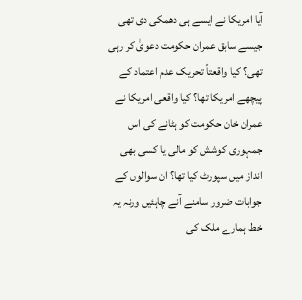آیا امریکا نے ایسے ہی دھمکی دی تھی جیسے سابق عمران حکومت دعویٰ کر رہی تھی؟ کیا واقعتاً تحریک عدم اعتماد کے پیچھے امریکا تھا؟ کیا واقعی امریکا نے عمران خان حکومت کو ہٹانے کی اس جمہوری کوشش کو مالی یا کسی بھی انداز میں سپورٹ کیا تھا؟ ان سوالوں کے جوابات ضرور سامنے آنے چاہئیں ورنہ یہ خط ہمارے ملک کی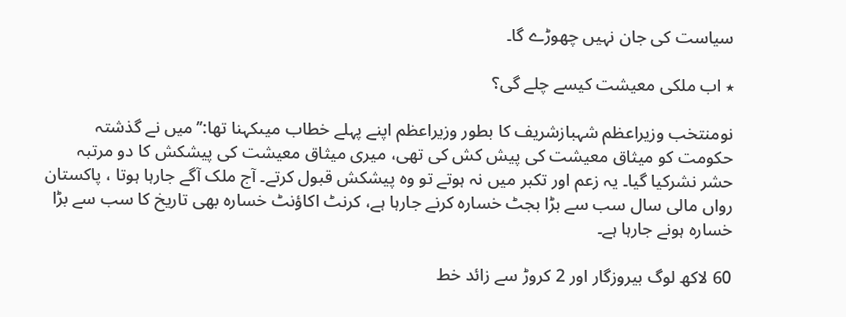سیاست کی جان نہیں چھوڑے گا۔

٭ اب ملکی معیشت کیسے چلے گی؟

نومنتخب وزیراعظم شہبازشریف کا بطور وزیراعظم اپنے پہلے خطاب میںکہنا تھا:’’میں نے گذشتہ حکومت کو میثاق معیشت کی پیش کش کی تھی، میری میثاق معیشت کی پیشکش کا دو مرتبہ حشر نشرکیا گیا۔ یہ زعم اور تکبر میں نہ ہوتے تو وہ پیشکش قبول کرتے۔ آج ملک آگے جارہا ہوتا ، پاکستان رواں مالی سال سب سے بڑا بجٹ خسارہ کرنے جارہا ہے، کرنٹ اکاؤنٹ خسارہ بھی تاریخ کا سب سے بڑا خسارہ ہونے جارہا ہے۔

60 لاکھ لوگ بیروزگار اور 2 کروڑ سے زائد خط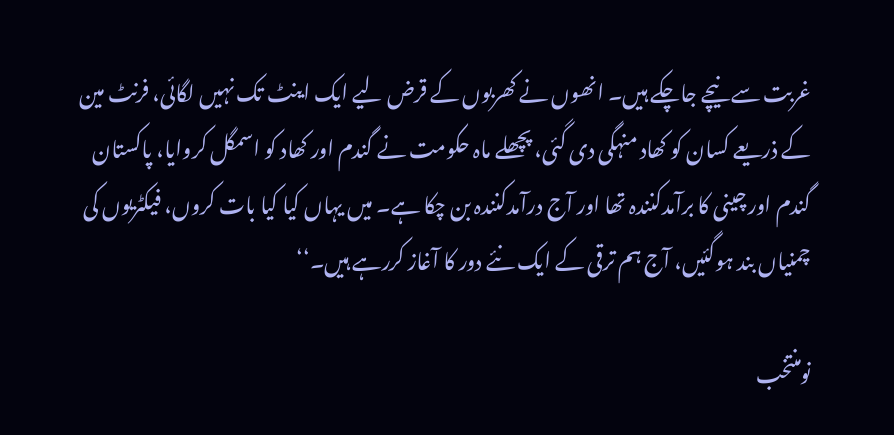غربت سے نیچے جاچکے ہیں۔ انھوں نے کھربوں کے قرض لیے ایک اینٹ تک نہیں لگائی، فرنٹ مین کے ذریعے کسان کو کھاد منہگی دی گئی، پچھلے ماہ حکومت نے گندم اور کھاد کو اسمگل کروایا، پاکستان گندم اور چینی کا برآمدکنندہ تھا اور آج درآمدکنندہ بن چکا ہے۔ میں یہاں کیا کیا بات کروں، فیکٹریوں کی چمنیاں بند ہوگئیں، آج ہم ترقی کے ایک نئے دور کا آغاز کررہے ہیں۔‘‘

نومنتخب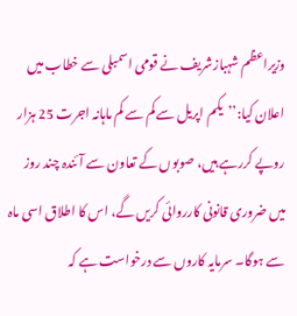وزیراعظم شہبازشریف نے قومی اسمبلی سے خطاب میں اعلان کیا:’’یکم اپریل سے کم سے کم ماہانہ اجرت 25 ہزار روپے کررہے ہیں، صوبوں کے تعاون سے آئندہ چند روز میں ضروری قانونی کارروائی کریں گے، اس کا اطلاق اسی ماہ سے ہوگا۔ سرمایہ کاروں سے درخواست ہے کہ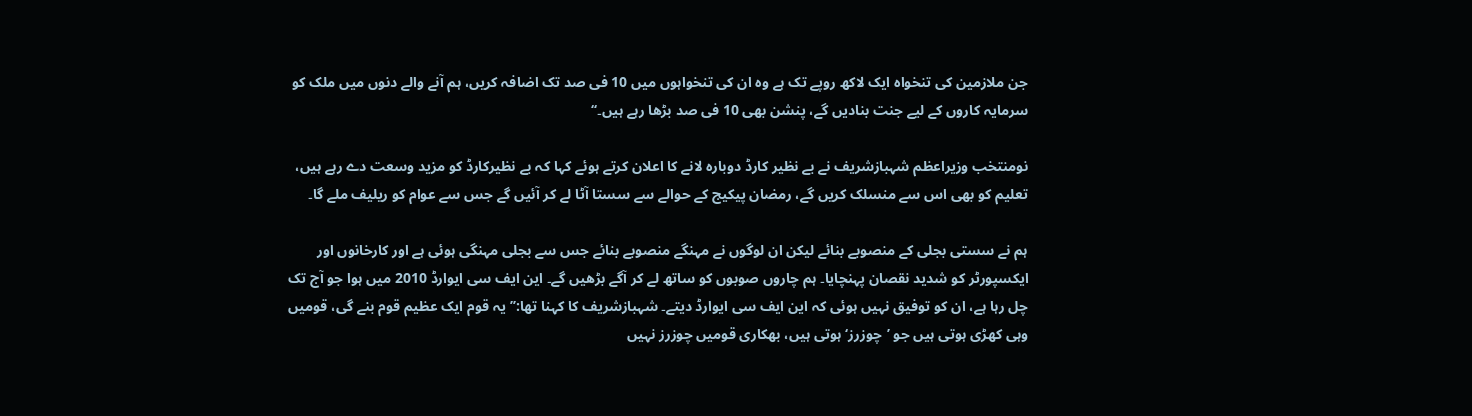جن ملازمین کی تنخواہ ایک لاکھ روپے تک ہے وہ ان کی تنخواہوں میں 10 فی صد تک اضافہ کریں، ہم آنے والے دنوں میں ملک کو سرمایہ کاروں کے لیے جنت بنادیں گے، پنشن بھی 10 فی صد بڑھا رہے ہیں۔‘‘

نومنتخب وزیراعظم شہبازشریف نے بے نظیر کارڈ دوبارہ لانے کا اعلان کرتے ہوئے کہا کہ بے نظیرکارڈ کو مزید وسعت دے رہے ہیں، تعلیم کو بھی اس سے منسلک کریں گے، رمضان پیکیج کے حوالے سے سستا آٹا لے کر آئیں گے جس سے عوام کو ریلیف ملے گا۔

ہم نے سستی بجلی کے منصوبے بنائے لیکن ان لوگوں نے مہنگے منصوبے بنائے جس سے بجلی مہنگی ہوئی ہے اور کارخانوں اور ایکسپورٹر کو شدید نقصان پہنچایا۔ ہم چاروں صوبوں کو ساتھ لے کر آگے بڑھیں گے۔ این ایف سی ایوارڈ 2010 میں ہوا جو آج تک چل رہا ہے، ان کو توفیق نہیں ہوئی کہ این ایف سی ایوارڈ دیتے۔ شہبازشریف کا کہنا تھا:’’یہ قوم ایک عظیم قوم بنے گی، قومیں وہی کھڑی ہوتی ہیں جو ’چوزرز‘ ہوتی ہیں، بھکاری قومیں چوزرز نہیں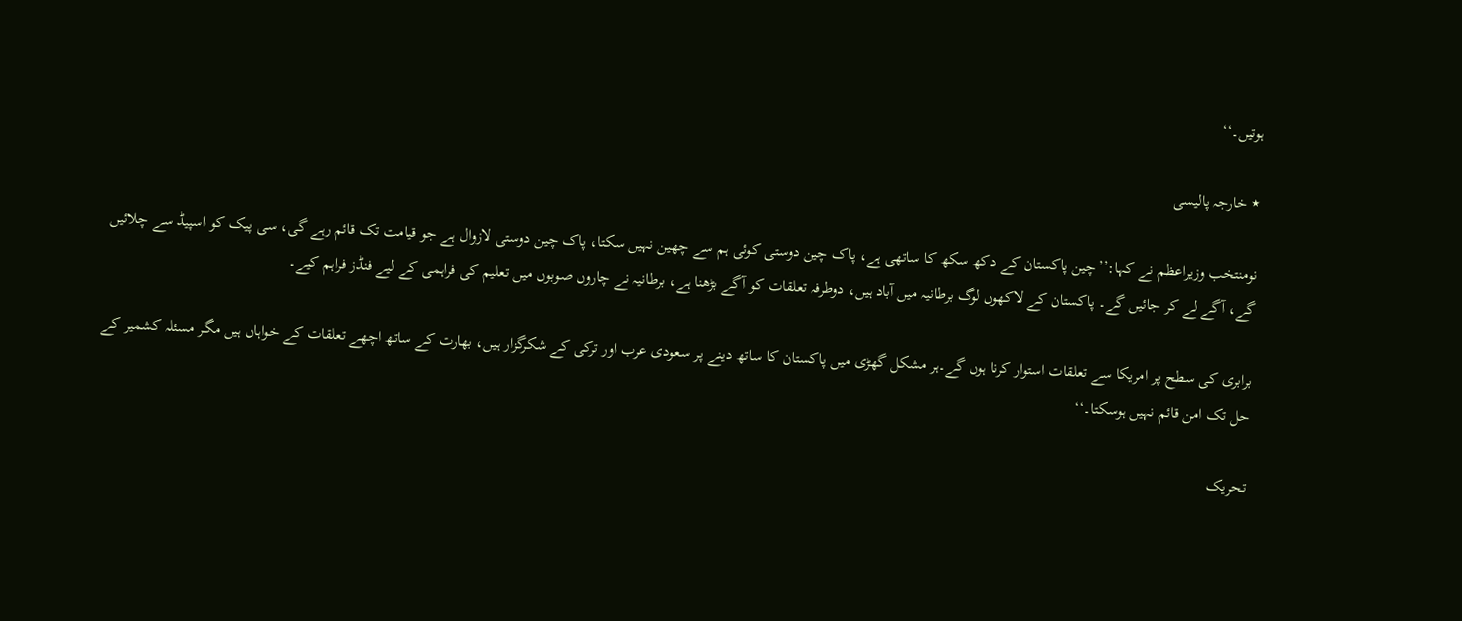ہوتیں۔‘‘

٭ خارجہ پالیسی

نومنتخب وزیراعظم نے کہا:’’چین پاکستان کے دکھ سکھ کا ساتھی ہے، پاک چین دوستی کوئی ہم سے چھین نہیں سکتا، پاک چین دوستی لازوال ہے جو قیامت تک قائم رہے گی، سی پیک کو اسپیڈ سے چلائیں گے، آگے لے کر جائیں گے۔ پاکستان کے لاکھوں لوگ برطانیہ میں آباد ہیں، دوطرفہ تعلقات کو آگے بڑھنا ہے، برطانیہ نے چاروں صوبوں میں تعلیم کی فراہمی کے لیے فنڈز فراہم کیے۔

برابری کی سطح پر امریکا سے تعلقات استوار کرنا ہوں گے۔ہر مشکل گھڑی میں پاکستان کا ساتھ دینے پر سعودی عرب اور ترکی کے شکرگزار ہیں، بھارت کے ساتھ اچھے تعلقات کے خواہاں ہیں مگر مسئلہ کشمیر کے حل تک امن قائم نہیں ہوسکتا۔‘‘

تحریک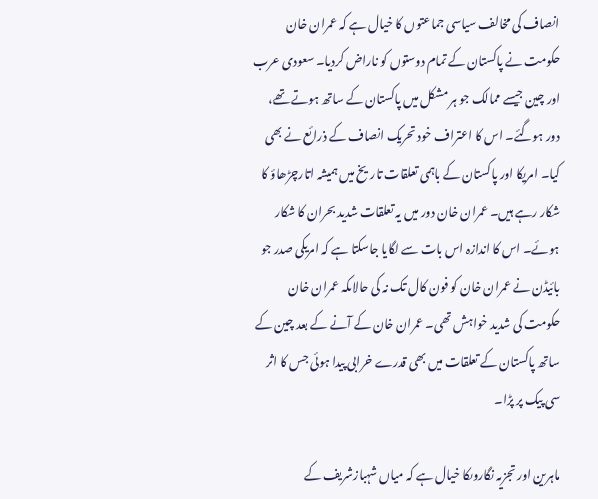انصاف کی مخالف سیاسی جماعتوں کا خیال ہے کہ عمران خان حکومت نے پاکستان کے تمام دوستوں کو ناراض کردیا۔ سعودی عرب اور چین جیسے ممالک جو ہر مشکل میں پاکستان کے ساتھ ہوتے تھے، دور ہوگئے۔ اس کا اعتراف خود تحریک انصاف کے ذرائع نے بھی کیا۔ امریکا اور پاکستان کے باہمی تعلقات تاریخ میں ہمیشہ اتارچڑھاؤ کا شکار رہے ہیں۔ عمران خان دور میں یہ تعلقات شدید بحران کا شکار ہوئے۔ اس کا اندازہ اس بات سے لگایا جاسکتا ہے کہ امریکی صدر جو بائیڈن نے عمران خان کو فون کال تک نہ کی حالاںکہ عمران خان حکومت کی شدید خواہش تھی۔ عمران خان کے آنے کے بعد چین کے ساتھ پاکستان کے تعلقات میں بھی قدرے خرابی پیدا ہوئی جس کا اثر سی پیک پر پڑا۔

ماہرین اور تجزیہ نگاروںکا خیال ہے کہ میاں شہبازشریف کے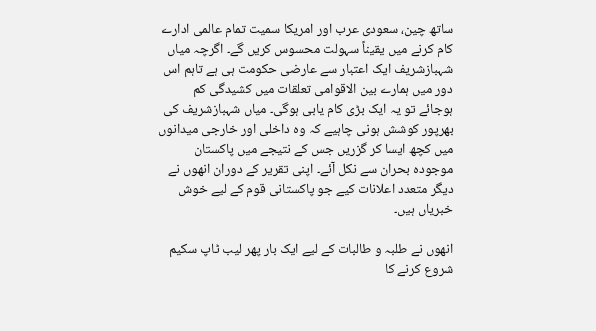ساتھ چین، سعودی عرب اور امریکا سمیت تمام عالمی ادارے کام کرنے میں یقیناً سہولت محسوس کریں گے۔ اگرچہ میاں شہبازشریف ایک اعتبار سے عارضی حکومت ہی ہے تاہم اس دور میں ہمارے بین الاقوامی تعلقات میں کشیدگی کم ہوجائے تو یہ ایک بڑی کام یابی ہوگی۔ میاں شہبازشریف کی بھرپور کوشش ہونی چاہیے کہ وہ داخلی اور خارجی میدانوں میں کچھ ایسا کر گزریں جس کے نتیجے میں پاکستان موجودہ بحران سے نکل آئے۔ اپنی تقریر کے دوران انھوں نے دیگر متعدد اعلانات کیے جو پاکستانی قوم کے لیے خوش خبریاں ہیں۔

انھوں نے طلبہ و طالبات کے لیے ایک بار پھر لیب ٹاپ سکیم شروع کرنے کا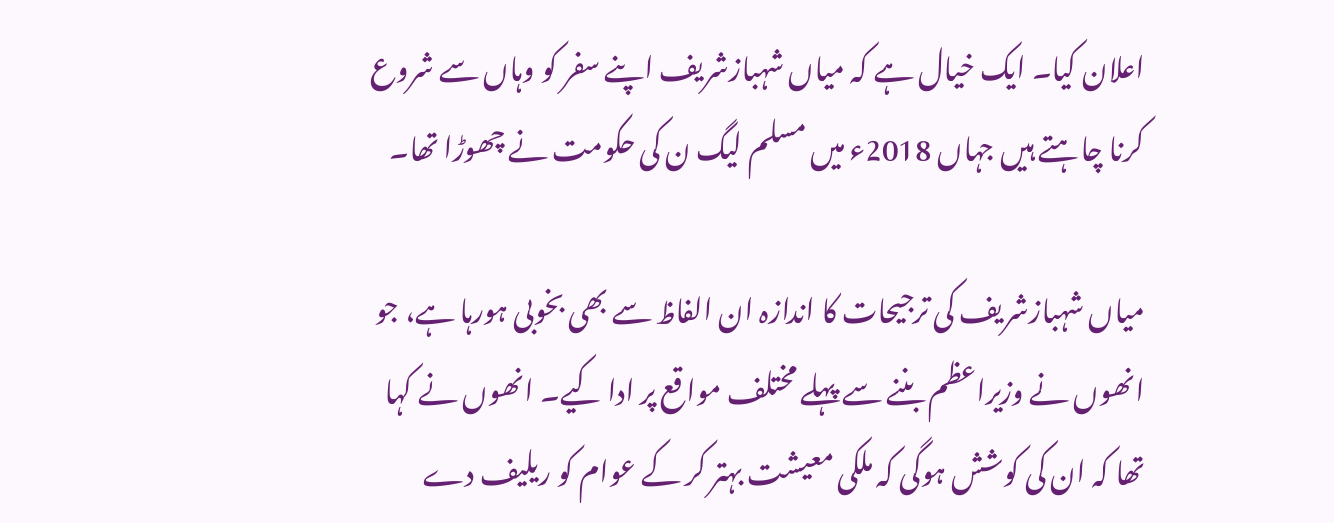اعلان کیا۔ ایک خیال ہے کہ میاں شہبازشریف اپنے سفر کو وہاں سے شروع کرنا چاہتے ہیں جہاں 2018ء میں مسلم لیگ ن کی حکومت نے چھوڑا تھا۔

میاں شہبازشریف کی ترجیحات کا اندازہ ان الفاظ سے بھی بخوبی ہورہا ہے، جو انھوں نے وزیراعظم بننے سے پہلے مختلف مواقع پر ادا کیے۔ انھوں نے کہا تھا کہ ان کی کوشش ہوگی کہ ملکی معیشت بہتر کر کے عوام کو ریلیف دے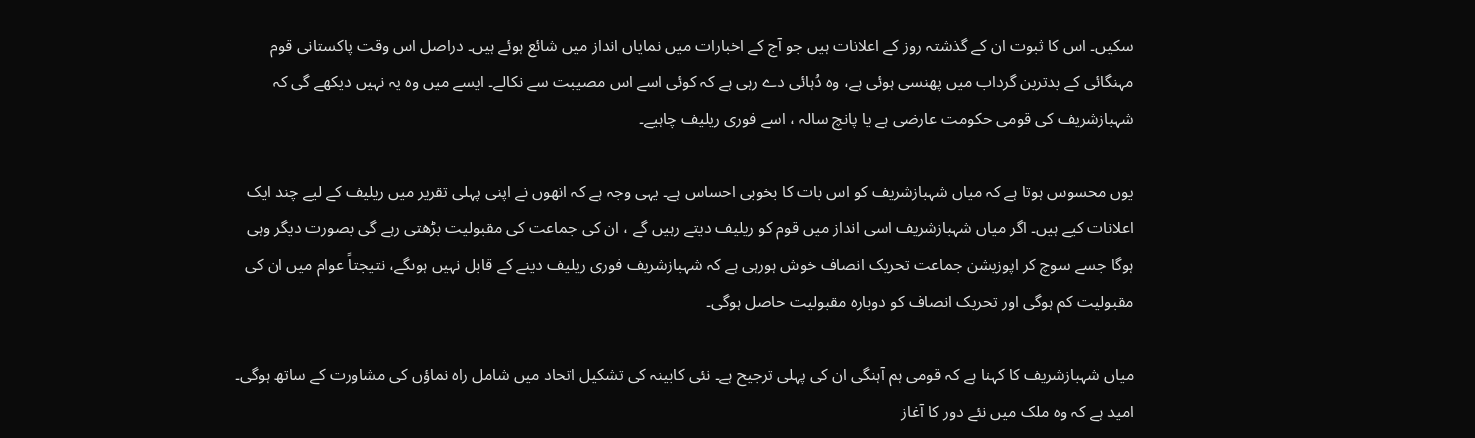سکیں۔ اس کا ثبوت ان کے گذشتہ روز کے اعلانات ہیں جو آج کے اخبارات میں نمایاں انداز میں شائع ہوئے ہیں۔ دراصل اس وقت پاکستانی قوم مہنگائی کے بدترین گرداب میں پھنسی ہوئی ہے، وہ دُہائی دے رہی ہے کہ کوئی اسے اس مصیبت سے نکالے۔ ایسے میں وہ یہ نہیں دیکھے گی کہ شہبازشریف کی قومی حکومت عارضی ہے یا پانچ سالہ ، اسے فوری ریلیف چاہیے۔

یوں محسوس ہوتا ہے کہ میاں شہبازشریف کو اس بات کا بخوبی احساس ہے۔ یہی وجہ ہے کہ انھوں نے اپنی پہلی تقریر میں ریلیف کے لیے چند ایک اعلانات کیے ہیں۔ اگر میاں شہبازشریف اسی انداز میں قوم کو ریلیف دیتے رہیں گے ، ان کی جماعت کی مقبولیت بڑھتی رہے گی بصورت دیگر وہی ہوگا جسے سوچ کر اپوزیشن جماعت تحریک انصاف خوش ہورہی ہے کہ شہبازشریف فوری ریلیف دینے کے قابل نہیں ہوںگے، نتیجتاً عوام میں ان کی مقبولیت کم ہوگی اور تحریک انصاف کو دوبارہ مقبولیت حاصل ہوگی۔

میاں شہبازشریف کا کہنا ہے کہ قومی ہم آہنگی ان کی پہلی ترجیح ہے۔ نئی کابینہ کی تشکیل اتحاد میں شامل راہ نماؤں کی مشاورت کے ساتھ ہوگی۔ امید ہے کہ وہ ملک میں نئے دور کا آغاز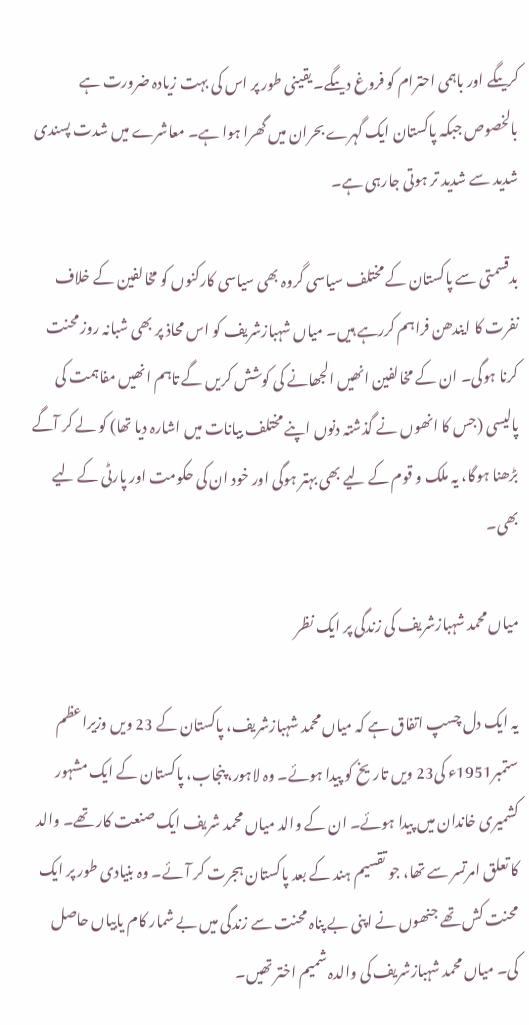کریںگے اور باہمی احترام کو فروغ دیںگے۔ یقینی طور پر اس کی بہت زیادہ ضرورت ہے بالخصوص جبکہ پاکستان ایک گہرے بحران میں گھرا ہوا ہے۔ معاشرے میں شدت پسندی شدید سے شدید تر ہوتی جارہی ہے۔

بدقسمتی سے پاکستان کے مختلف سیاسی گروہ بھی سیاسی کارکنوں کو مخالفین کے خلاف نفرت کا ایندھن فراہم کررہے ہیں۔ میاں شہبازشریف کو اس محاذ پر بھی شبانہ روز محنت کرنا ہوگی۔ ان کے مخالفین انھیں الجھانے کی کوشش کریں گے تاہم انھیں مفاہمت کی پالیسی (جس کا انھوں نے گذشتہ دنوں اپنے مختلف بیانات میں اشارہ دیا تھا) کو لے کر آگے بڑھنا ہوگا، یہ ملک و قوم کے لیے بھی بہتر ہوگی اور خود ان کی حکومت اور پارٹی کے لیے بھی۔

میاں محمد شہبازشریف کی زندگی پر ایک نظر

یہ ایک دل چسپ اتفاق ہے کہ میاں محمد شہبازشریف، پاکستان کے 23 ویں وزیراعظم ستمبر1951ء کی23 ویں تاریخ کو پیدا ہوئے۔ وہ لاہور، پنجاب، پاکستان کے ایک مشہور کشمیری خاندان میں پیدا ہوئے۔ ان کے والد میاں محمد شریف ایک صنعت کار تھے۔ والد کا تعلق امرتسر سے تھا، جو تقسیم ہند کے بعد پاکستان ہجرت کر آئے۔ وہ بنیادی طور پر ایک محنت کش تھے جنھوں نے اپنی بے پناہ محنت سے زندگی میں بے شمار کام یابیاں حاصل کی۔ میاں محمد شہبازشریف کی والدہ شمیم اختر تھیں۔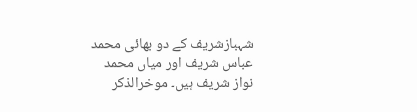شہبازشریف کے دو بھائی محمد عباس شریف اور میاں محمد نواز شریف ہیں۔ موخرالذکر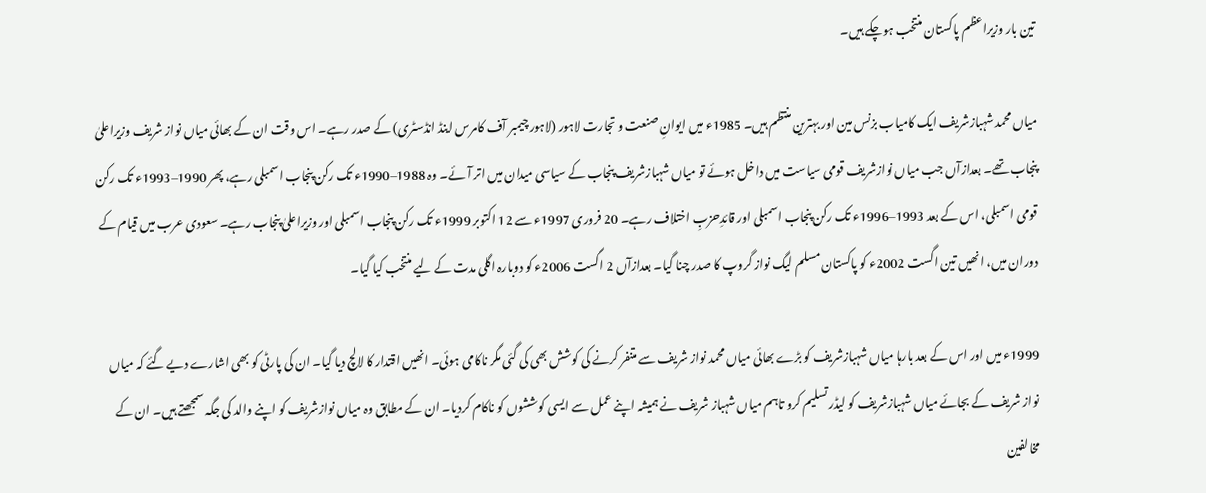تین بار وزیراعظم پاکستان منتخب ہوچکے ہیں۔

میاں محمد شہبازشریف ایک کامیاب بزنس مین اور بہترین منتظم ہیں۔ 1985ء میں ایوانِ صنعت و تجارت لاہور (لاہور چیمبر آف کامرس اینڈ انڈسٹری) کے صدر رہے۔ اس وقت ان کے بھائی میاں نواز شریف وزیراعلیٰ پنجاب تھے۔ بعدازآں جب میاں نوازشریف قومی سیاست میں داخل ہوئے تو میاں شہبازشریف پنجاب کے سیاسی میدان میں اتر آئے۔ وہ 1988–1990ء تک رکن پنجاب اسمبلی رہے، پھر 1990–1993ء تک رکن قومی اسمبلی، اس کے بعد 1993–1996ء تک رکن پنجاب اسمبلی اور قائدِحزبِ اختلاف رہے۔ 20 فروری 1997ء سے 12 اکتوبر 1999ء تک رکن پنجاب اسمبلی اور وزیراعلیٰ پنجاب رہے۔ سعودی عرب میں قیام کے دوران میں، انھیں تین اگست 2002ء کو پاکستان مسلم لیگ نواز گروپ کا صدر چنا گیا۔ بعدازآں 2 اگست 2006ء کو دوبارہ اگلی مدت کے لیے منتخب کیا گیا۔

1999ء میں اور اس کے بعد بارہا میاں شہبازشریف کو بڑے بھائی میاں محمد نواز شریف سے متنفر کرنے کی کوشش بھی کی گئی مگر ناکامی ہوئی۔ انھیں اقتدار کا لالچ دیا گیا۔ ان کی پارٹی کو بھی اشارے دیے گئے کہ میاں نواز شریف کے بجائے میاں شہبازشریف کو لیڈر تسلیم کرو تاہم میاں شہباز شریف نے ہمیشہ اپنے عمل سے ایسی کوششوں کو ناکام کردیا۔ ان کے مطابق وہ میاں نوازشریف کو اپنے والد کی جگہ سمجھتے ہیں۔ ان کے مخالفین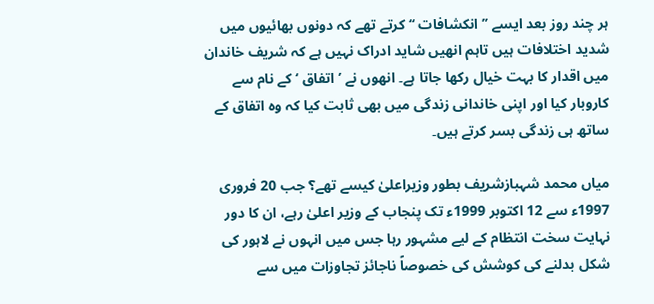ہر چند روز بعد ایسے ’’ انکشافات ‘‘ کرتے تھے کہ دونوں بھائیوں میں شدید اختلافات ہیں تاہم انھیں شاید ادراک نہیں ہے کہ شریف خاندان میں اقدار کا بہت خیال رکھا جاتا ہے۔ انھوں نے ’اتفاق ‘ کے نام سے کاروبار کیا اور اپنی خاندانی زندگی میں بھی ثابت کیا کہ وہ اتفاق کے ساتھ ہی زندگی بسر کرتے ہیں۔

میاں محمد شہبازشریف بطور وزیراعلیٰ کیسے تھے؟ جب 20 فروری 1997ء سے 12 اکتوبر 1999ء تک پنجاب کے وزیر اعلیٰ رہے، ان کا دور نہایت سخت انتظام کے لیے مشہور رہا جس میں انہوں نے لاہور کی شکل بدلنے کی کوشش کی خصوصاً ناجائز تجاوزات میں سے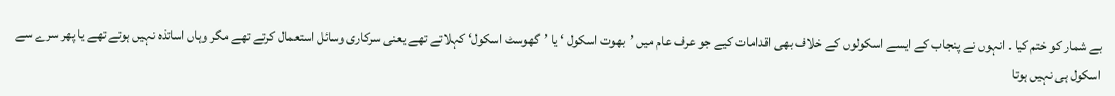بے شمار کو ختم کیا ۔ انہوں نے پنجاب کے ایسے اسکولوں کے خلاف بھی اقدامات کیے جو عرف عام میں ’بھوت اسکول ‘ یا ’گھوسٹ اسکول‘ کہلاتے تھے یعنی سرکاری وسائل استعمال کرتے تھے مگر وہاں اساتذہ نہیں ہوتے تھے یا پھر سرے سے اسکول ہی نہیں ہوتا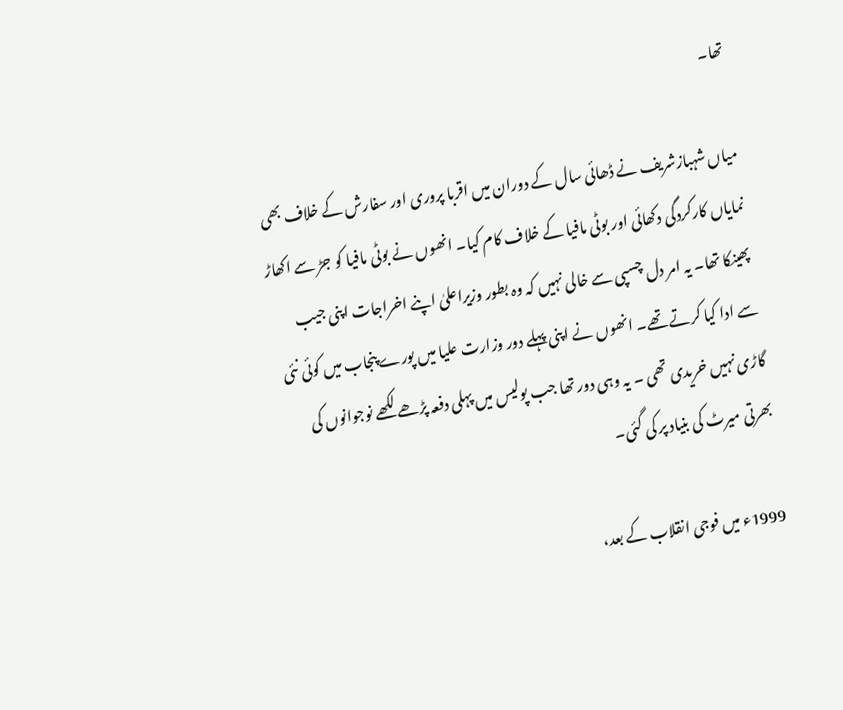تھا۔

میاں شہبازشریف نے ڈھائی سال کے دوران میں اقربا پروری اور سفارش کے خلاف بھی نمایاں کارکردگی دکھائی اور بوٹی مافیا کے خلاف کام کیا۔ انھوں نے بوٹی مافیا کو جڑ سے اکھاڑ پھینکا تھا۔ یہ امر دل چسپی سے خالی نہیں کہ وہ بطور وزیراعلیٰ اپنے اخراجات اپنی جیب سے ادا کیا کرتے تھے۔ انھوں نے اپنی پہلے دور وزارت علیا میں پورے پنجاب میں کوئی نئی گاڑی نہیں خریدی تھی ۔ یہ وہی دور تھا جب پولیس میں پہلی دفعہ پڑھے لکھے نوجوانوں کی بھرتی میرٹ کی بنیاد پر کی گئی۔

1999ء میں فوجی انقلاب کے بعد،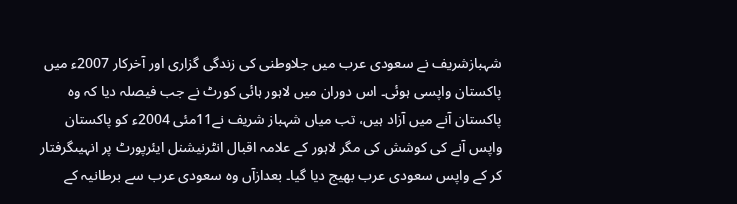شہبازشریف نے سعودی عرب میں جلاوطنی کی زندگی گزاری اور آخرکار 2007ء میں پاکستان واپسی ہوئی۔ اس دوران میں لاہور ہائی کورٹ نے جب فیصلہ دیا کہ وہ پاکستان آنے میں آزاد ہیں، تب میاں شہباز شریف نے11مئی 2004ء کو پاکستان واپس آنے کی کوشش کی مگر لاہور کے علامہ اقبال انٹرنیشنل ایئرپورٹ پر انہیںگرفتار کر کے واپس سعودی عرب بھیج دیا گیا۔ بعدازآں وہ سعودی عرب سے برطانیہ کے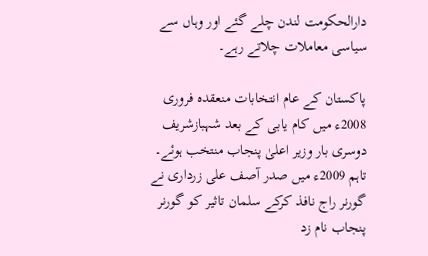دارالحکومت لندن چلے گئے اور وہاں سے سیاسی معاملات چلاتے رہے۔

پاکستان کے عام انتخابات منعقدہ فروری 2008ء میں کام یابی کے بعد شہبازشریف دوسری بار وزیر اعلیٰ پنجاب منتخب ہوئے۔ تاہم 2009ء میں صدر آصف علی زرداری نے گورنر راج نافذ کرکے سلمان تاثیر کو گورنر پنجاب نام زد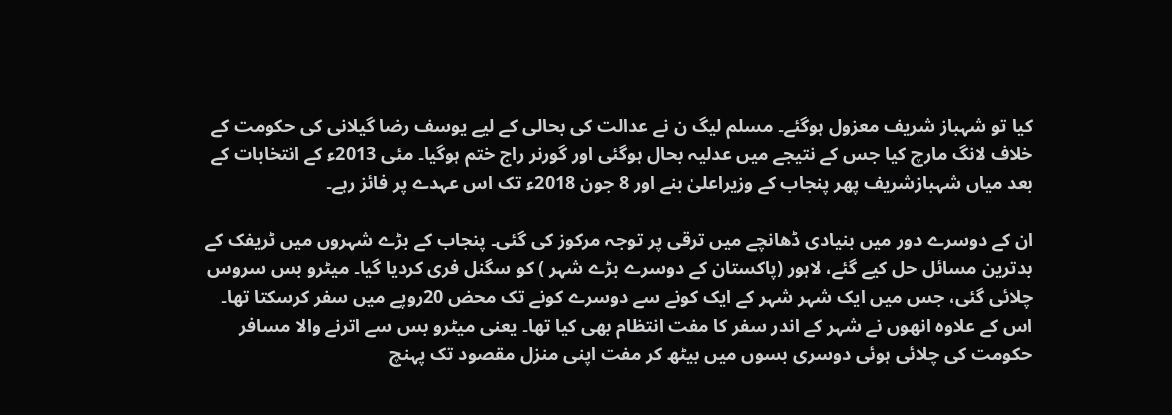کیا تو شہباز شریف معزول ہوگئے۔ مسلم لیگ ن نے عدالت کی بحالی کے لیے یوسف رضا گیلانی کی حکومت کے خلاف لانگ مارچ کیا جس کے نتیجے میں عدلیہ بحال ہوگئی اور گورنر راج ختم ہوگیا۔ مئی 2013ء کے انتخابات کے بعد میاں شہبازشریف پھر پنجاب کے وزیراعلیٰ بنے اور 8 جون 2018ء تک اس عہدے پر فائز رہے۔

ان کے دوسرے دور میں بنیادی ڈھانچے میں ترقی پر توجہ مرکوز کی گئی۔ پنجاب کے بڑے شہروں میں ٹریفک کے بدترین مسائل حل کیے گئے، لاہور (پاکستان کے دوسرے بڑے شہر ) کو سگنل فری کردیا گیا۔ میٹرو بس سروس چلائی گئی، جس میں ایک شہر شہر کے ایک کونے سے دوسرے کونے تک محض 20روپے میں سفر کرسکتا تھا۔ اس کے علاوہ انھوں نے شہر کے اندر سفر کا مفت انتظام بھی کیا تھا۔ یعنی میٹرو بس سے اترنے والا مسافر حکومت کی چلائی ہوئی دوسری بسوں میں بیٹھ کر مفت اپنی منزل مقصود تک پہنچ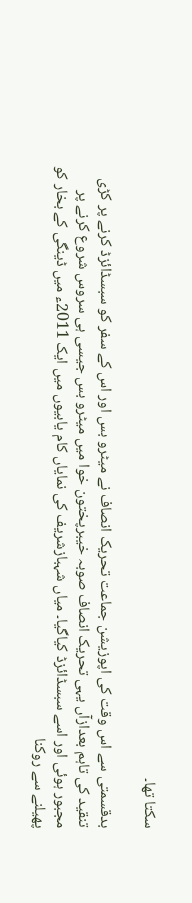سکتا تھا۔

بدقسمتی سے اس وقت کی اپوزیشن جماعت تحریک انصاف نے میٹرو بس اور اس کے سفر کو سبسڈائزڈ کرنے پر کڑی تنقید کی تاہم بعدازآں یہی تحریک انصاف صوبہ خیبرپختون خوا میں میٹرو بس جیسی ہی سروس شروع کرنے پر مجبور ہوئی اور اسے سبسڈائزڈ کیاگیا۔ میاں شہبازشریف کی نمایاں کام یابیوں میں ایک 2011ء میں ڈینگی کے بخار کو پھیلنے سے روکنا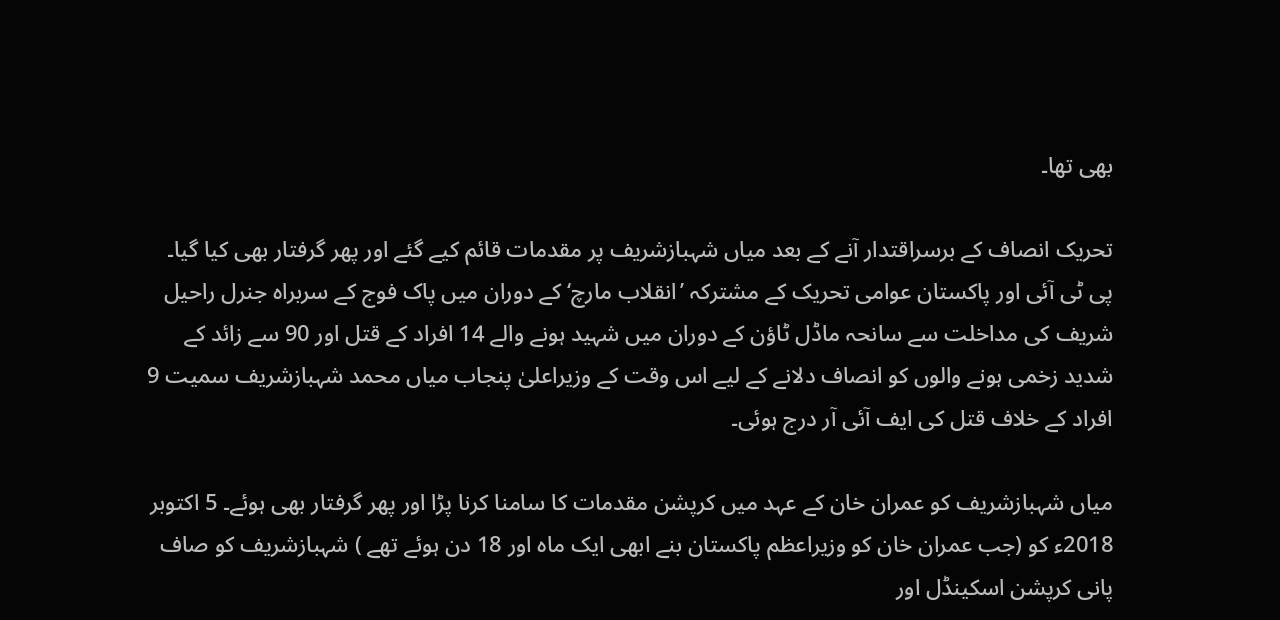بھی تھا۔

تحریک انصاف کے برسراقتدار آنے کے بعد میاں شہبازشریف پر مقدمات قائم کیے گئے اور پھر گرفتار بھی کیا گیا۔ پی ٹی آئی اور پاکستان عوامی تحریک کے مشترکہ ’انقلاب مارچ‘ کے دوران میں پاک فوج کے سربراہ جنرل راحیل شریف کی مداخلت سے سانحہ ماڈل ٹاؤن کے دوران میں شہید ہونے والے 14 افراد کے قتل اور 90 سے زائد کے شدید زخمی ہونے والوں کو انصاف دلانے کے لیے اس وقت کے وزیراعلیٰ پنجاب میاں محمد شہبازشریف سمیت 9 افراد کے خلاف قتل کی ایف آئی آر درج ہوئی۔

میاں شہبازشریف کو عمران خان کے عہد میں کرپشن مقدمات کا سامنا کرنا پڑا اور پھر گرفتار بھی ہوئے۔ 5 اکتوبر 2018ء کو (جب عمران خان کو وزیراعظم پاکستان بنے ابھی ایک ماہ اور 18 دن ہوئے تھے ) شہبازشریف کو صاف پانی کرپشن اسکینڈل اور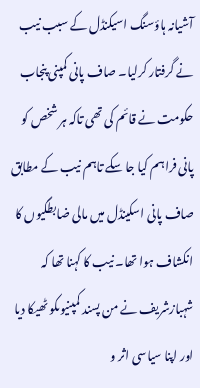آشیانہ ہاؤسنگ اسیکنڈل کے سبب نیب نے گرفتار کرلیا۔ صاف پانی کمپنی پنجاب حکومت نے قائم کی تھی تاکہ ہر شخص کو پانی فراہم کیا جا سکے تاہم نیب کے مطابق صاف پانی اسکینڈل میں مالی ضابطگیوں کا انکشاف ہوا تھا۔ نیب کا کہنا تھا کہ شہبازشریف نے من پسند کمپنیوںکو ٹھیکا دیا اور اپنا سیاسی اثر و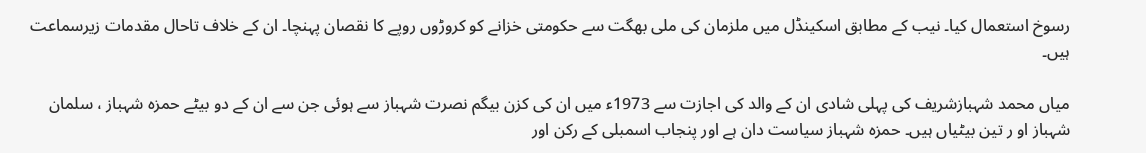رسوخ استعمال کیا۔ نیب کے مطابق اسکینڈل میں ملزمان کی ملی بھگت سے حکومتی خزانے کو کروڑوں روپے کا نقصان پہنچا۔ ان کے خلاف تاحال مقدمات زیرسماعت ہیں۔

میاں محمد شہبازشریف کی پہلی شادی ان کے والد کی اجازت سے 1973ء میں ان کی کزن بیگم نصرت شہباز سے ہوئی جن سے ان کے دو بیٹے حمزہ شہباز ، سلمان شہباز او ر تین بیٹیاں ہیں۔ حمزہ شہباز سیاست دان ہے اور پنجاب اسمبلی کے رکن اور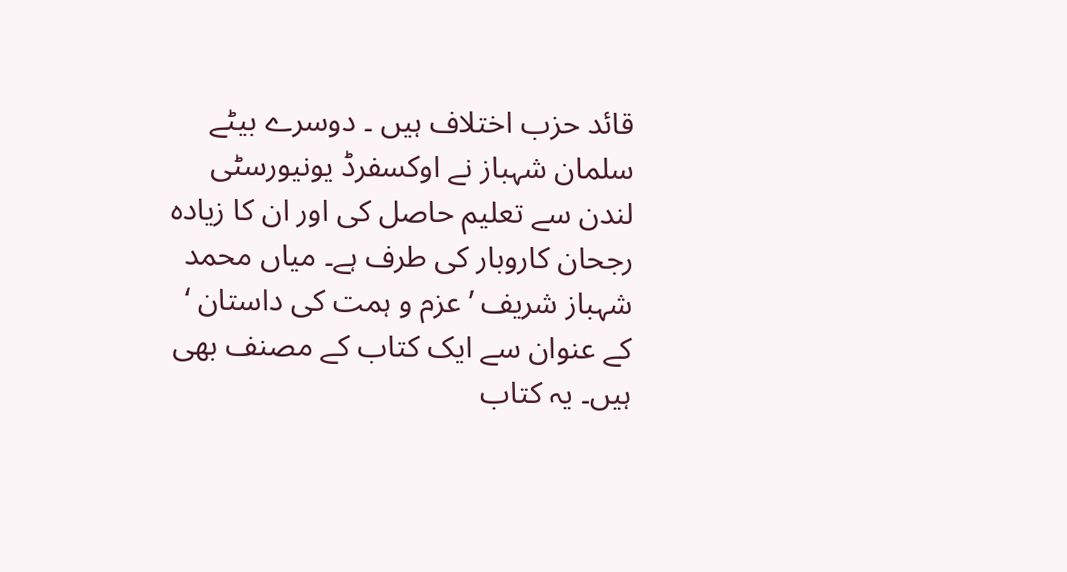قائد حزب اختلاف ہیں ۔ دوسرے بیٹے سلمان شہباز نے اوکسفرڈ یونیورسٹی لندن سے تعلیم حاصل کی اور ان کا زیادہ رجحان کاروبار کی طرف ہے۔ میاں محمد شہباز شریف ’ عزم و ہمت کی داستان ‘ کے عنوان سے ایک کتاب کے مصنف بھی ہیں۔ یہ کتاب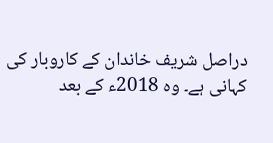دراصل شریف خاندان کے کاروبار کی کہانی ہے۔ وہ 2018ء کے بعد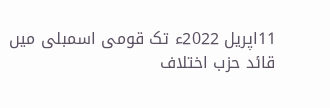11اپریل 2022ء تک قومی اسمبلی میں قائد حزب اختلاف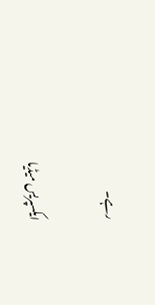رہے۔

ایکسپریس میڈیا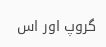گروپ اور اس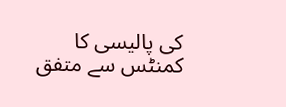کی پالیسی کا کمنٹس سے متفق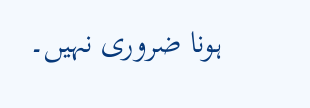ہونا ضروری نہیں۔